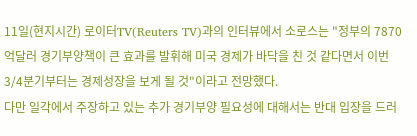11일(현지시간) 로이터TV(Reuters TV)과의 인터뷰에서 소로스는 "정부의 7870억달러 경기부양책이 큰 효과를 발휘해 미국 경제가 바닥을 친 것 같다면서 이번 3/4분기부터는 경제성장을 보게 될 것"이라고 전망했다.
다만 일각에서 주장하고 있는 추가 경기부양 필요성에 대해서는 반대 입장을 드러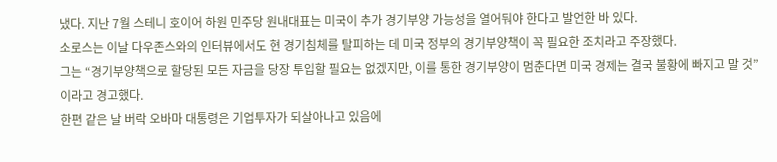냈다. 지난 7월 스테니 호이어 하원 민주당 원내대표는 미국이 추가 경기부양 가능성을 열어둬야 한다고 발언한 바 있다.
소로스는 이날 다우존스와의 인터뷰에서도 현 경기침체를 탈피하는 데 미국 정부의 경기부양책이 꼭 필요한 조치라고 주장했다.
그는 “경기부양책으로 할당된 모든 자금을 당장 투입할 필요는 없겠지만, 이를 통한 경기부양이 멈춘다면 미국 경제는 결국 불황에 빠지고 말 것”이라고 경고했다.
한편 같은 날 버락 오바마 대통령은 기업투자가 되살아나고 있음에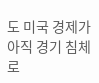도 미국 경제가 아직 경기 침체로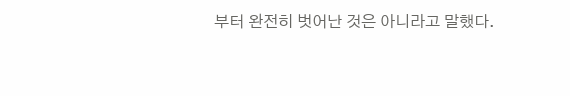부터 완전히 벗어난 것은 아니라고 말했다.